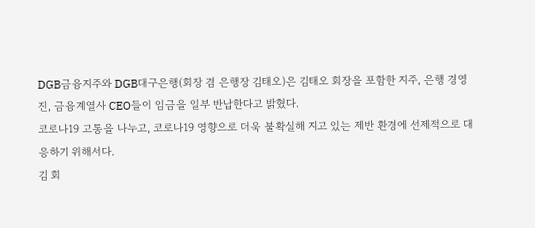DGB금융지주와 DGB대구은행(회장 겸 은행장 김태오)은 김태오 회장을 포함한 지주, 은행 경영진, 금융계열사 CEO들이 임금을 일부 반납한다고 밝혔다.
코로나19 고통을 나누고, 코로나19 영향으로 더욱 불확실해 지고 있는 제반 환경에 선제적으로 대응하기 위해서다.
김 회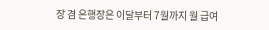장 겸 은행장은 이달부터 7월까지 월 급여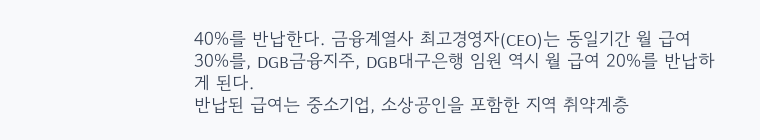40%를 반납한다. 금융계열사 최고경영자(CEO)는 동일기간 월 급여 30%를, DGB금융지주, DGB대구은행 임원 역시 월 급여 20%를 반납하게 된다.
반납된 급여는 중소기업, 소상공인을 포함한 지역 취약계층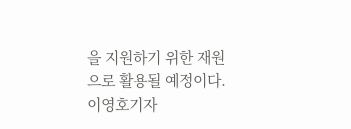을 지원하기 위한 재원으로 활용될 예정이다.
이영호기자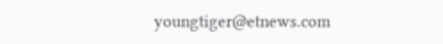youngtiger@etnews.com